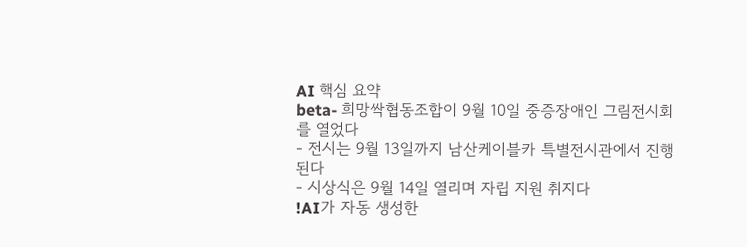AI 핵심 요약
beta- 희망싹협동조합이 9월 10일 중증장애인 그림전시회를 열었다
- 전시는 9월 13일까지 남산케이블카 특별전시관에서 진행된다
- 시상식은 9월 14일 열리며 자립 지원 취지다
!AI가 자동 생성한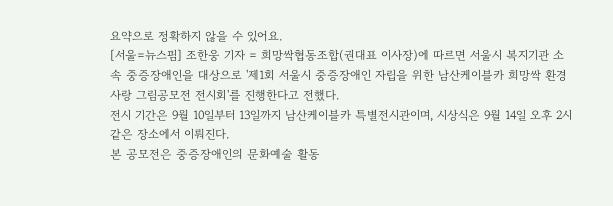요약으로 정확하지 않을 수 있어요.
[서울=뉴스핌] 조한웅 기자 = 희망싹협동조합(권대표 이사장)에 따르면 서울시 복지기관 소속 중증장애인을 대상으로 '제1회 서울시 중증장애인 자립을 위한 남산케이블카 희망싹 환경사랑 그림공모전 전시회'를 진행한다고 전했다.
전시 기간은 9월 10일부터 13일까지 남산케이블카 특별전시관이며, 시상식은 9월 14일 오후 2시 같은 장소에서 이뤄진다.
본 공모전은 중증장애인의 문화예술 활동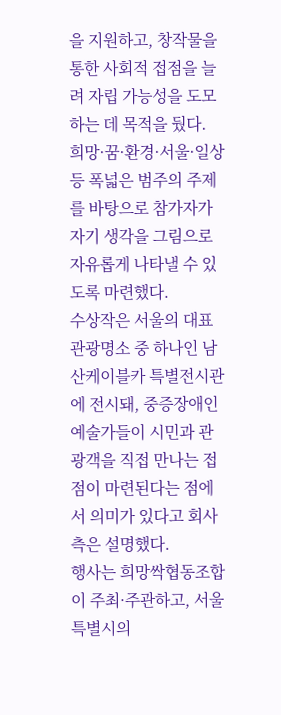을 지원하고, 창작물을 통한 사회적 접점을 늘려 자립 가능성을 도모하는 데 목적을 뒀다. 희망·꿈·환경·서울·일상 등 폭넓은 범주의 주제를 바탕으로 참가자가 자기 생각을 그림으로 자유롭게 나타낼 수 있도록 마련했다.
수상작은 서울의 대표 관광명소 중 하나인 남산케이블카 특별전시관에 전시돼, 중증장애인 예술가들이 시민과 관광객을 직접 만나는 접점이 마련된다는 점에서 의미가 있다고 회사 측은 설명했다.
행사는 희망싹협동조합이 주최·주관하고, 서울특별시의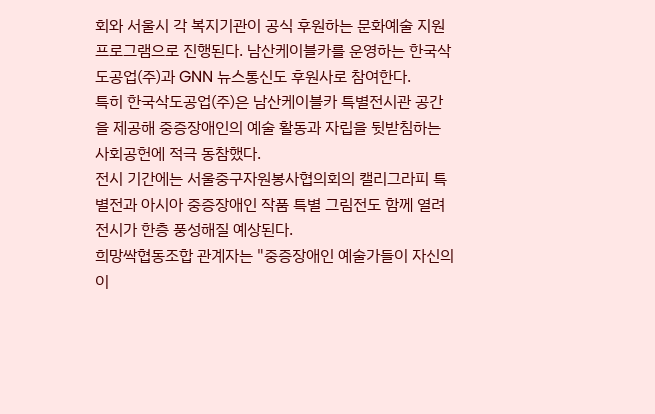회와 서울시 각 복지기관이 공식 후원하는 문화예술 지원 프로그램으로 진행된다. 남산케이블카를 운영하는 한국삭도공업(주)과 GNN 뉴스통신도 후원사로 참여한다.
특히 한국삭도공업(주)은 남산케이블카 특별전시관 공간을 제공해 중증장애인의 예술 활동과 자립을 뒷받침하는 사회공헌에 적극 동참했다.
전시 기간에는 서울중구자원봉사협의회의 캘리그라피 특별전과 아시아 중증장애인 작품 특별 그림전도 함께 열려 전시가 한층 풍성해질 예상된다.
희망싹협동조합 관계자는 "중증장애인 예술가들이 자신의 이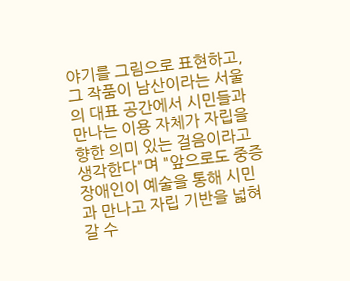야기를 그림으로 표현하고, 그 작품이 남산이라는 서울의 대표 공간에서 시민들과 만나는 이용 자체가 자립을 향한 의미 있는 걸음이라고 생각한다"며 "앞으로도 중증장애인이 예술을 통해 시민과 만나고 자립 기반을 넓혀갈 수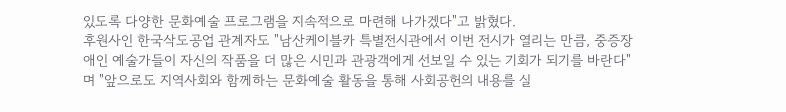있도록 다양한 문화예술 프로그램을 지속적으로 마련해 나가겠다"고 밝혔다.
후원사인 한국삭도공업 관계자도 "남산케이블카 특별전시관에서 이번 전시가 열리는 만큼, 중증장애인 예술가들이 자신의 작품을 더 많은 시민과 관광객에게 선보일 수 있는 기회가 되기를 바란다"며 "앞으로도 지역사회와 함께하는 문화예술 활동을 통해 사회공헌의 내용를 실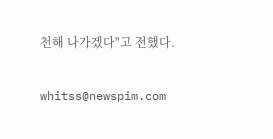천해 나가겠다"고 전했다.

whitss@newspim.com